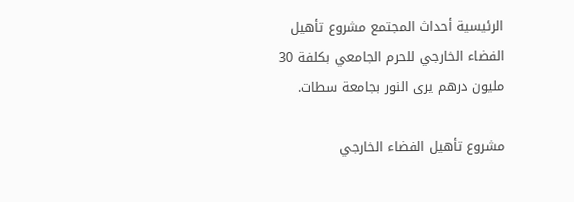الرئيسية أحداث المجتمع مشروع تأهيل الفضاء الخارجي للحرم الجامعي بكلفة 30 مليون درهم يرى النور بجامعة سطات.

مشروع تأهيل الفضاء الخارجي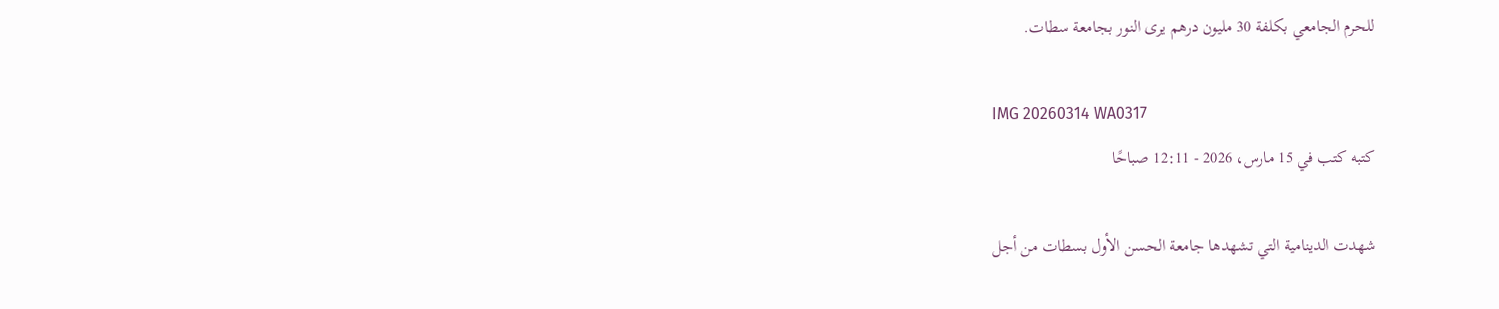للحرم الجامعي بكلفة 30 مليون درهم يرى النور بجامعة سطات.

IMG 20260314 WA0317
كتبه كتب في 15 مارس، 2026 - 12:11 صباحًا

شهدت الدينامية التي تشهدها جامعة الحسن الأول بسطات من أجل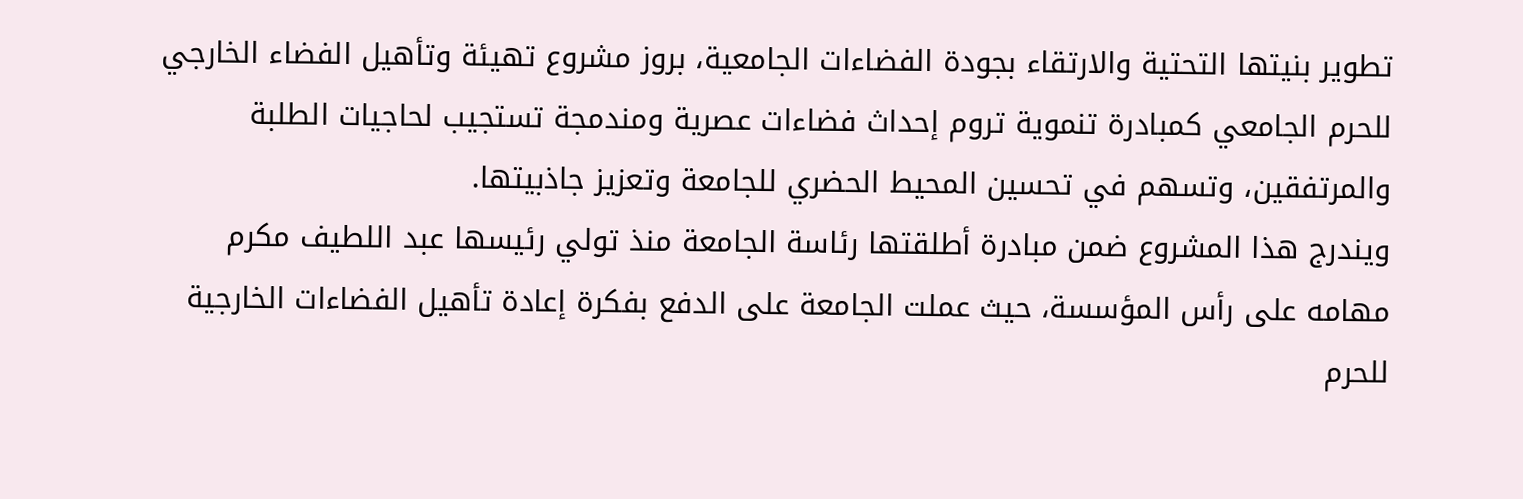تطوير بنيتها التحتية والارتقاء بجودة الفضاءات الجامعية، بروز مشروع تهيئة وتأهيل الفضاء الخارجي للحرم الجامعي كمبادرة تنموية تروم إحداث فضاءات عصرية ومندمجة تستجيب لحاجيات الطلبة والمرتفقين، وتسهم في تحسين المحيط الحضري للجامعة وتعزيز جاذبيتها.
ويندرج هذا المشروع ضمن مبادرة أطلقتها رئاسة الجامعة منذ تولي رئيسها عبد اللطيف مكرم مهامه على رأس المؤسسة، حيث عملت الجامعة على الدفع بفكرة إعادة تأهيل الفضاءات الخارجية للحرم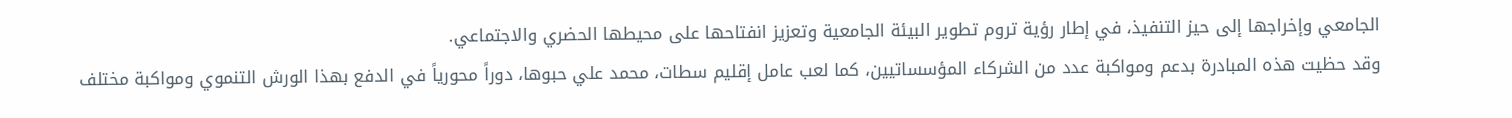الجامعي وإخراجها إلى حيز التنفيذ، في إطار رؤية تروم تطوير البيئة الجامعية وتعزيز انفتاحها على محيطها الحضري والاجتماعي.
وقد حظيت هذه المبادرة بدعم ومواكبة عدد من الشركاء المؤسساتيين، كما لعب عامل إقليم سطات، محمد علي حبوها، دوراً محورياً في الدفع بهذا الورش التنموي ومواكبة مختلف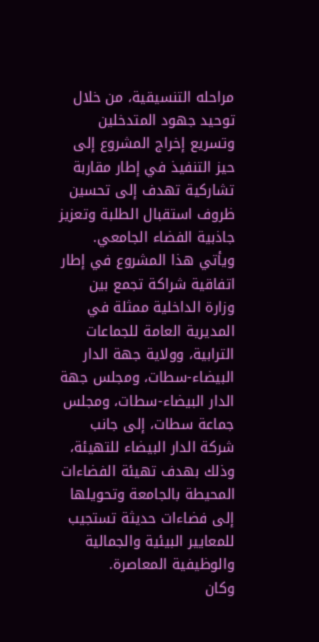مراحله التنسيقية، من خلال توحيد جهود المتدخلين وتسريع إخراج المشروع إلى حيز التنفيذ في إطار مقاربة تشاركية تهدف إلى تحسين ظروف استقبال الطلبة وتعزيز جاذبية الفضاء الجامعي.
ويأتي هذا المشروع في إطار اتفاقية شراكة تجمع بين وزارة الداخلية ممثلة في المديرية العامة للجماعات الترابية، وولاية جهة الدار البيضاء-سطات، ومجلس جهة الدار البيضاء-سطات، ومجلس جماعة سطات، إلى جانب شركة الدار البيضاء للتهيئة، وذلك بهدف تهيئة الفضاءات المحيطة بالجامعة وتحويلها إلى فضاءات حديثة تستجيب للمعايير البيئية والجمالية والوظيفية المعاصرة.
وكان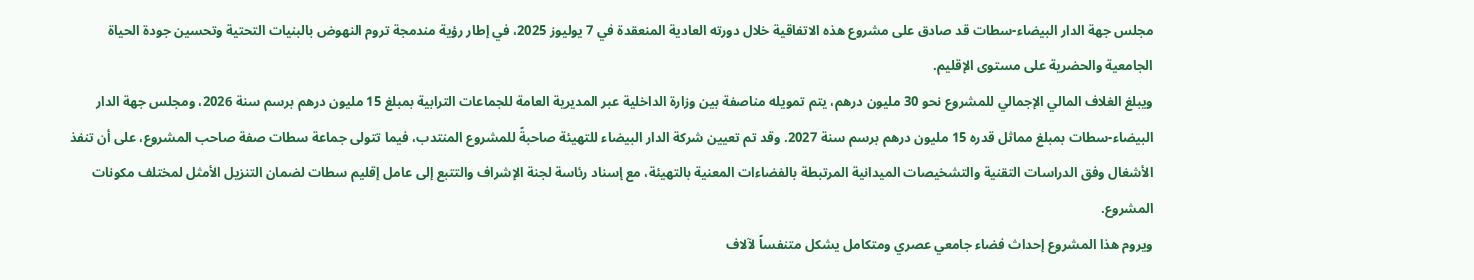مجلس جهة الدار البيضاء-سطات قد صادق على مشروع هذه الاتفاقية خلال دورته العادية المنعقدة في 7 يوليوز 2025، في إطار رؤية مندمجة تروم النهوض بالبنيات التحتية وتحسين جودة الحياة الجامعية والحضرية على مستوى الإقليم.
ويبلغ الغلاف المالي الإجمالي للمشروع نحو 30 مليون درهم، يتم تمويله مناصفة بين وزارة الداخلية عبر المديرية العامة للجماعات الترابية بمبلغ 15 مليون درهم برسم سنة 2026، ومجلس جهة الدار البيضاء-سطات بمبلغ مماثل قدره 15 مليون درهم برسم سنة 2027. وقد تم تعيين شركة الدار البيضاء للتهيئة صاحبةً للمشروع المنتدب، فيما تتولى جماعة سطات صفة صاحب المشروع، على أن تنفذ الأشغال وفق الدراسات التقنية والتشخيصات الميدانية المرتبطة بالفضاءات المعنية بالتهيئة، مع إسناد رئاسة لجنة الإشراف والتتبع إلى عامل إقليم سطات لضمان التنزيل الأمثل لمختلف مكونات المشروع.
ويروم هذا المشروع إحداث فضاء جامعي عصري ومتكامل يشكل متنفساً لآلاف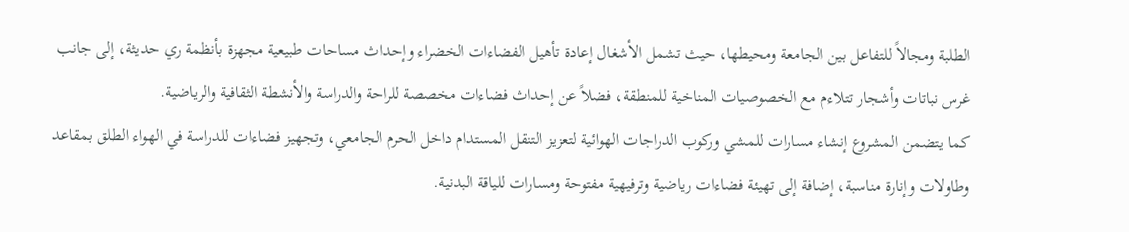الطلبة ومجالاً للتفاعل بين الجامعة ومحيطها، حيث تشمل الأشغال إعادة تأهيل الفضاءات الخضراء وإحداث مساحات طبيعية مجهزة بأنظمة ري حديثة، إلى جانب غرس نباتات وأشجار تتلاءم مع الخصوصيات المناخية للمنطقة، فضلاً عن إحداث فضاءات مخصصة للراحة والدراسة والأنشطة الثقافية والرياضية.
كما يتضمن المشروع إنشاء مسارات للمشي وركوب الدراجات الهوائية لتعزيز التنقل المستدام داخل الحرم الجامعي، وتجهيز فضاءات للدراسة في الهواء الطلق بمقاعد وطاولات وإنارة مناسبة، إضافة إلى تهيئة فضاءات رياضية وترفيهية مفتوحة ومسارات للياقة البدنية.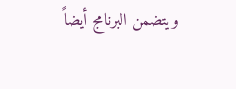ويتضمن البرنامج أيضاً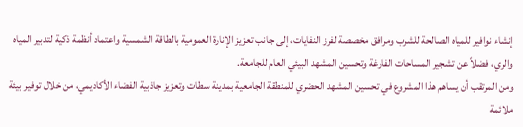إنشاء نوافير للمياه الصالحة للشرب ومرافق مخصصة لفرز النفايات، إلى جانب تعزيز الإنارة العمومية بالطاقة الشمسية واعتماد أنظمة ذكية لتدبير المياه والري، فضلاً عن تشجير المساحات الفارغة وتحسين المشهد البيئي العام للجامعة.
ومن المرتقب أن يساهم هذا المشروع في تحسين المشهد الحضري للمنطقة الجامعية بمدينة سطات وتعزيز جاذبية الفضاء الأكاديمي، من خلال توفير بيئة ملائمة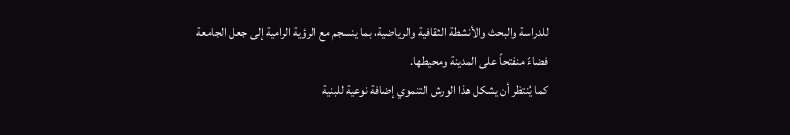للدراسة والبحث والأنشطة الثقافية والرياضية، بما ينسجم مع الرؤية الرامية إلى جعل الجامعة فضاءً منفتحاً على المدينة ومحيطها.
كما يُنتظر أن يشكل هذا الورش التنموي إضافة نوعية للبنية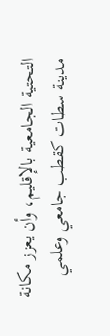التحتية الجامعية بالإقليم، وأن يعزز مكانة مدينة سطات كقطب جامعي وعلمي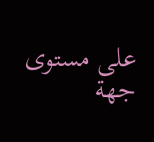على مستوى جهة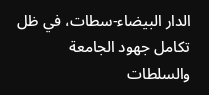الدار البيضاء-سطات، في ظل تكامل جهود الجامعة والسلطات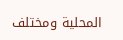المحلية ومختلف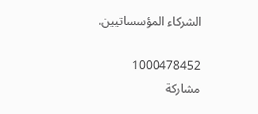الشركاء المؤسساتيين.

1000478452
مشاركة